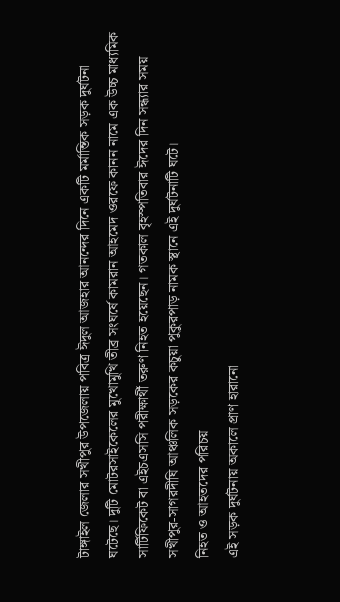টাঙ্গাইল জেলার সখীপুর উপজেলায় পবিত্র ঈদুল আজহার আনন্দের দিনে একটি মর্মান্তিক সড়ক দুর্ঘটনা ঘটেছে। দুটি মোটরসাইকেলের মুখোমুখি তীব্র সংঘর্ষে কামরান আহমেদ ওরফে কানন নামে এক উচ্চ মাধ্যমিক সার্টিফিকেট বা এইচএসসি পরীক্ষার্থী তরুণ নিহত হয়েছেন। গতকাল বৃহস্পতিবার ঈদের দিন সন্ধ্যার সময় সখীপুর-সাগরদীঘি আঞ্চলিক সড়কের কচুয়া পুকুরপাড় নামক স্থানে এই দুর্ঘটনাটি ঘটে।
নিহত ও আহতদের পরিচয়
এই সড়ক দুর্ঘটনায় অকালে প্রাণ হারানো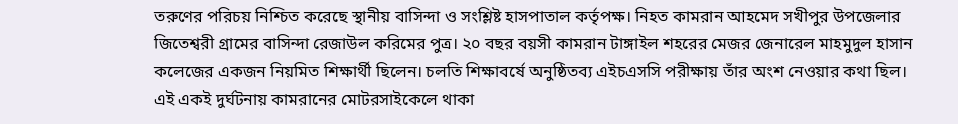তরুণের পরিচয় নিশ্চিত করেছে স্থানীয় বাসিন্দা ও সংশ্লিষ্ট হাসপাতাল কর্তৃপক্ষ। নিহত কামরান আহমেদ সখীপুর উপজেলার জিতেশ্বরী গ্রামের বাসিন্দা রেজাউল করিমের পুত্র। ২০ বছর বয়সী কামরান টাঙ্গাইল শহরের মেজর জেনারেল মাহমুদুল হাসান কলেজের একজন নিয়মিত শিক্ষার্থী ছিলেন। চলতি শিক্ষাবর্ষে অনুষ্ঠিতব্য এইচএসসি পরীক্ষায় তাঁর অংশ নেওয়ার কথা ছিল।
এই একই দুর্ঘটনায় কামরানের মোটরসাইকেলে থাকা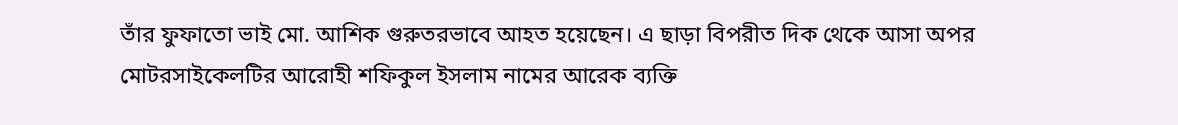তাঁর ফুফাতো ভাই মো. আশিক গুরুতরভাবে আহত হয়েছেন। এ ছাড়া বিপরীত দিক থেকে আসা অপর মোটরসাইকেলটির আরোহী শফিকুল ইসলাম নামের আরেক ব্যক্তি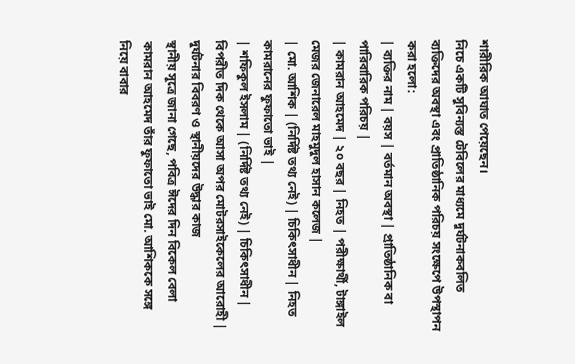শারীরিক আঘাত পেয়েছেন।
নিচে একটি সুবিন্যস্ত টেবিলের মাধ্যমে দুর্ঘটনাকবলিত ব্যক্তিদের অবস্থা এবং প্রাতিষ্ঠানিক পরিচয় সংক্ষেপে উপস্থাপন করা হলো:
| ব্যক্তির নাম | বয়স | বর্তমান অবস্থা | প্রাতিষ্ঠানিক বা পারিবারিক পরিচয় |
| কামরান আহমেদ | ২০ বছর | নিহত | পরীক্ষার্থী, টাঙ্গাইল মেজর জেনারেল মাহমুদুল হাসান কলেজ |
| মো. আশিক | (নির্দিষ্ট তথ্য নেই) | চিকিৎসাধীন | নিহত কামরানের ফুফাতো ভাই |
| শফিকুল ইসলাম | (নির্দিষ্ট তথ্য নেই) | চিকিৎসাধীন | বিপরীত দিক থেকে আসা অপর মোটরসাইকেলের আরোহী |
দুর্ঘটনার বিবরণ ও স্থানীয়দের উদ্ধার কাজ
স্থানীয় সূত্রে জানা গেছে, পবিত্র ঈদের দিন বিকেল বেলা কামরান আহমেদ তাঁর ফুফাতো ভাই মো. আশিককে সঙ্গে নিয়ে বাবার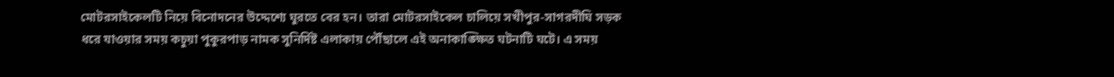মোটরসাইকেলটি নিয়ে বিনোদনের উদ্দেশ্যে ঘুরতে বের হন। তারা মোটরসাইকেল চালিয়ে সখীপুর-সাগরদীঘি সড়ক ধরে যাওয়ার সময় কচুয়া পুকুরপাড় নামক সুনির্দিষ্ট এলাকায় পৌঁছালে এই অনাকাঙ্ক্ষিত ঘটনাটি ঘটে। এ সময়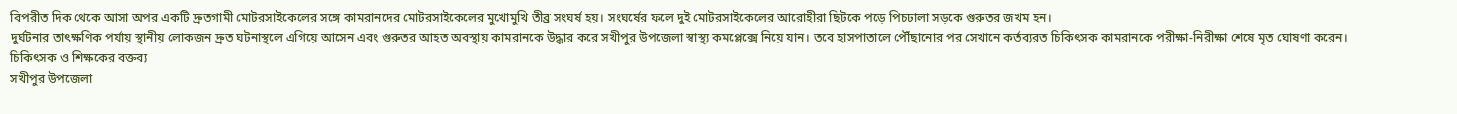বিপরীত দিক থেকে আসা অপর একটি দ্রুতগামী মোটরসাইকেলের সঙ্গে কামরানদের মোটরসাইকেলের মুখোমুখি তীব্র সংঘর্ষ হয়। সংঘর্ষের ফলে দুই মোটরসাইকেলের আরোহীরা ছিটকে পড়ে পিচঢালা সড়কে গুরুতর জখম হন।
দুর্ঘটনার তাৎক্ষণিক পর্যায় স্থানীয় লোকজন দ্রুত ঘটনাস্থলে এগিয়ে আসেন এবং গুরুতর আহত অবস্থায় কামরানকে উদ্ধার করে সখীপুর উপজেলা স্বাস্থ্য কমপ্লেক্সে নিয়ে যান। তবে হাসপাতালে পৌঁছানোর পর সেখানে কর্তব্যরত চিকিৎসক কামরানকে পরীক্ষা-নিরীক্ষা শেষে মৃত ঘোষণা করেন।
চিকিৎসক ও শিক্ষকের বক্তব্য
সখীপুর উপজেলা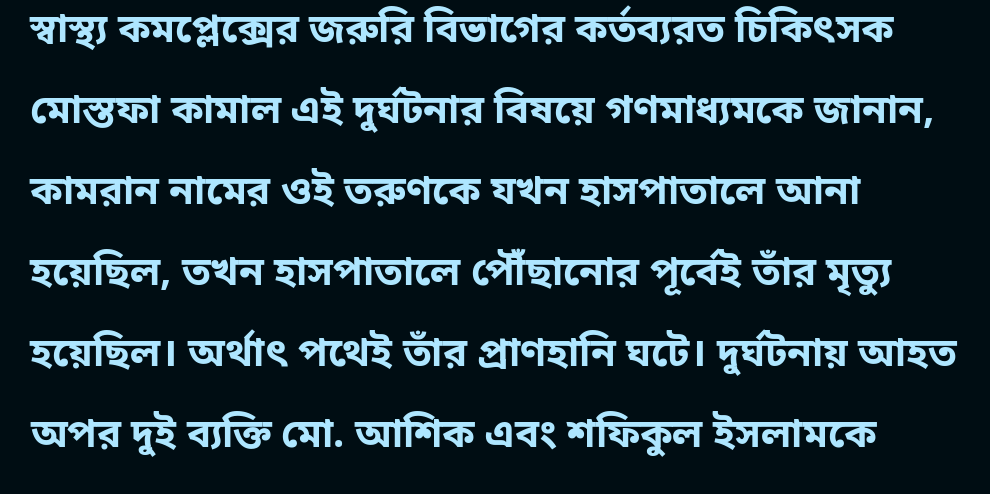স্বাস্থ্য কমপ্লেক্সের জরুরি বিভাগের কর্তব্যরত চিকিৎসক মোস্তফা কামাল এই দুর্ঘটনার বিষয়ে গণমাধ্যমকে জানান, কামরান নামের ওই তরুণকে যখন হাসপাতালে আনা হয়েছিল, তখন হাসপাতালে পৌঁছানোর পূর্বেই তাঁর মৃত্যু হয়েছিল। অর্থাৎ পথেই তাঁর প্রাণহানি ঘটে। দুর্ঘটনায় আহত অপর দুই ব্যক্তি মো. আশিক এবং শফিকুল ইসলামকে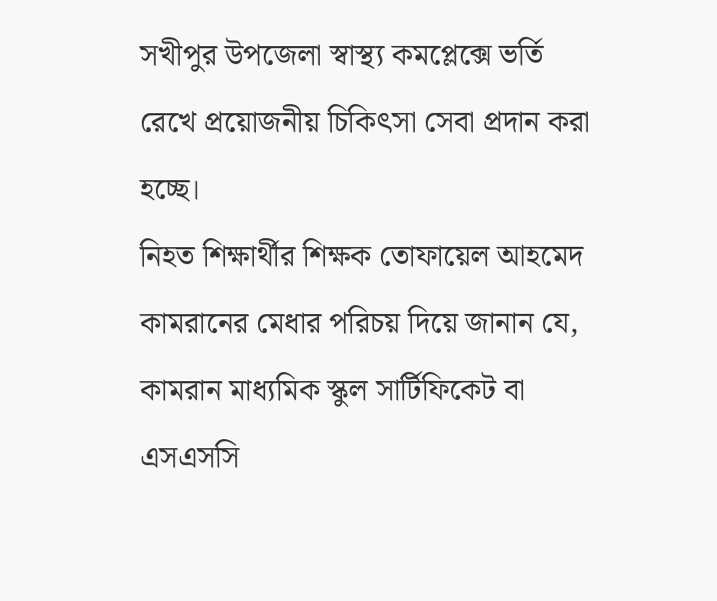সখীপুর উপজেলা স্বাস্থ্য কমপ্লেক্সে ভর্তি রেখে প্রয়োজনীয় চিকিৎসা সেবা প্রদান করা হচ্ছে।
নিহত শিক্ষার্থীর শিক্ষক তোফায়েল আহমেদ কামরানের মেধার পরিচয় দিয়ে জানান যে, কামরান মাধ্যমিক স্কুল সার্টিফিকেট বা এসএসসি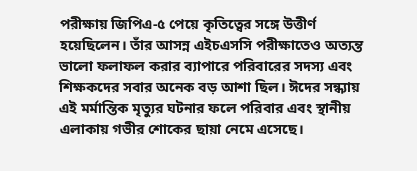পরীক্ষায় জিপিএ-৫ পেয়ে কৃতিত্বের সঙ্গে উত্তীর্ণ হয়েছিলেন। তাঁর আসন্ন এইচএসসি পরীক্ষাতেও অত্যন্ত ভালো ফলাফল করার ব্যাপারে পরিবারের সদস্য এবং শিক্ষকদের সবার অনেক বড় আশা ছিল। ঈদের সন্ধ্যায় এই মর্মান্তিক মৃত্যুর ঘটনার ফলে পরিবার এবং স্থানীয় এলাকায় গভীর শোকের ছায়া নেমে এসেছে।